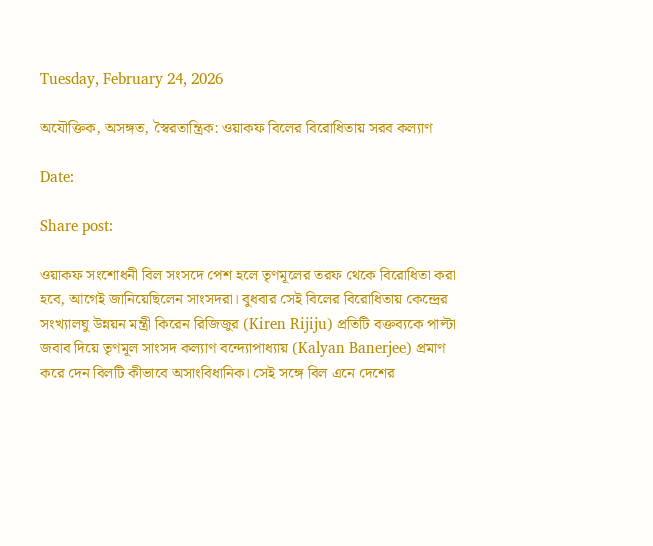Tuesday, February 24, 2026

অযৌক্তিক, অসঙ্গত, স্বৈরতান্ত্রিক: ওয়াকফ বিলের বিরোধিতায় সরব কল্যাণ

Date:

Share post:

ওয়াকফ সংশোধনী বিল সংসদে পেশ হলে তৃণমূলের তরফ থেকে বিরোধিতা করা হবে, আগেই জানিয়েছিলেন সাংসদরা। বুধবার সেই বিলের বিরোধিতায় কেন্দ্রের সংখ্যালঘু উন্নয়ন মন্ত্রী কিরেন রিজিজুর (Kiren Rijiju) প্রতিটি বক্তব্যকে পাল্টা জবাব দিয়ে তৃণমূল সাংসদ কল্যাণ বন্দ্যোপাধ্যায় (Kalyan Banerjee) প্রমাণ করে দেন বিলটি কীভাবে অসাংবিধানিক। সেই সঙ্গে বিল এনে দেশের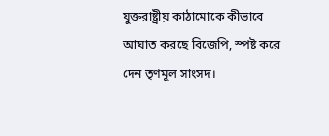যুক্তরাষ্ট্রীয় কাঠামোকে কীভাবে আঘাত করছে বিজেপি, স্পষ্ট করে দেন তৃণমূল সাংসদ।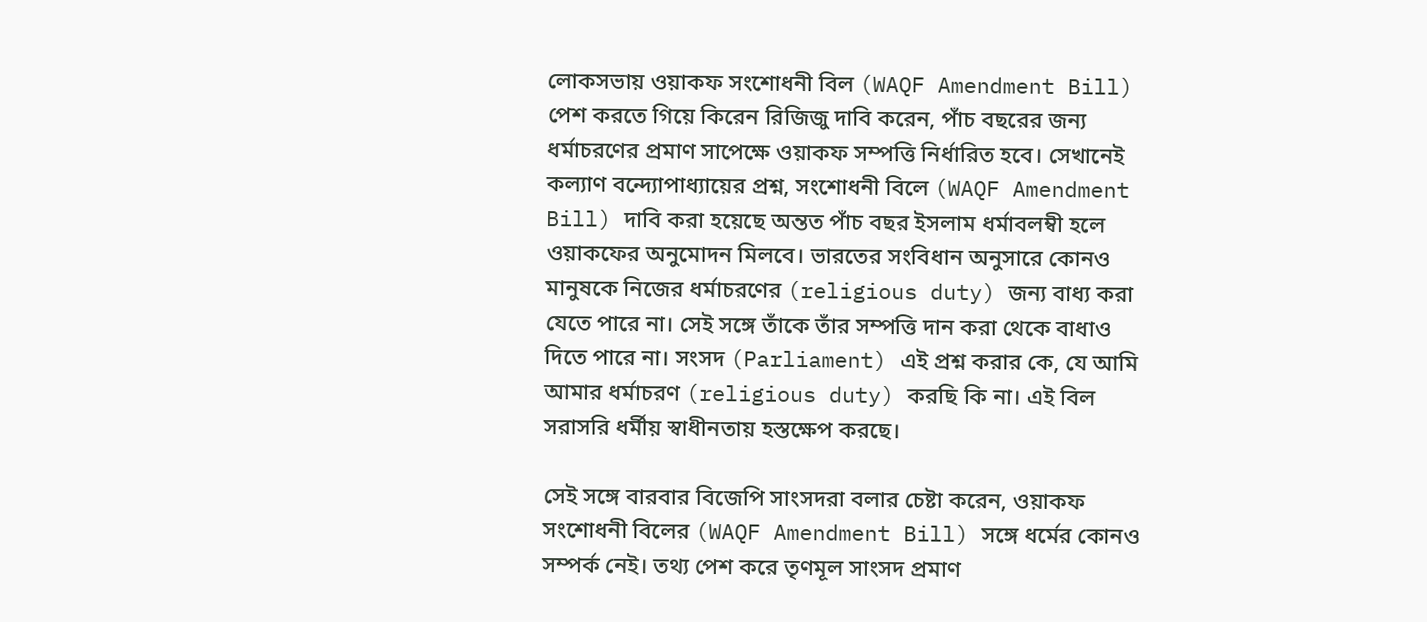লোকসভায় ওয়াকফ সংশোধনী বিল (WAQF Amendment Bill) পেশ করতে গিয়ে কিরেন রিজিজু দাবি করেন, পাঁচ বছরের জন্য ধর্মাচরণের প্রমাণ সাপেক্ষে ওয়াকফ সম্পত্তি নির্ধারিত হবে। সেখানেই কল্যাণ বন্দ্যোপাধ্যায়ের প্রশ্ন, সংশোধনী বিলে (WAQF Amendment Bill) দাবি করা হয়েছে অন্তত পাঁচ বছর ইসলাম ধর্মাবলম্বী হলে ওয়াকফের অনুমোদন মিলবে। ভারতের সংবিধান অনুসারে কোনও মানুষকে নিজের ধর্মাচরণের (religious duty) জন্য বাধ্য করা যেতে পারে না। সেই সঙ্গে তাঁকে তাঁর সম্পত্তি দান করা থেকে বাধাও দিতে পারে না। সংসদ (Parliament) এই প্রশ্ন করার কে, যে আমি আমার ধর্মাচরণ (religious duty) করছি কি না। এই বিল সরাসরি ধর্মীয় স্বাধীনতায় হস্তক্ষেপ করছে।

সেই সঙ্গে বারবার বিজেপি সাংসদরা বলার চেষ্টা করেন, ওয়াকফ সংশোধনী বিলের (WAQF Amendment Bill) সঙ্গে ধর্মের কোনও সম্পর্ক নেই। তথ্য পেশ করে তৃণমূল সাংসদ প্রমাণ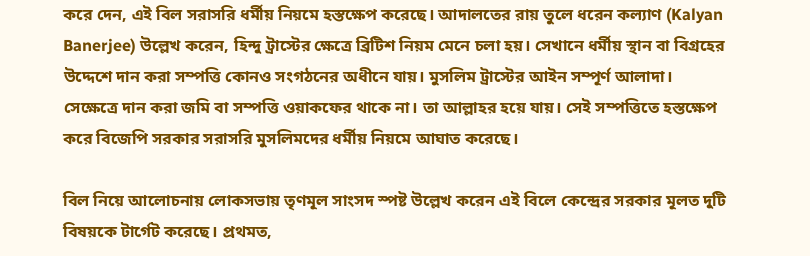করে দেন, এই বিল সরাসরি ধর্মীয় নিয়মে হস্তক্ষেপ করেছে। আদালতের রায় তুলে ধরেন কল্যাণ (Kalyan Banerjee) উল্লেখ করেন, হিন্দু ট্রাস্টের ক্ষেত্রে ব্রিটিশ নিয়ম মেনে চলা হয়। সেখানে ধর্মীয় স্থান বা বিগ্রহের উদ্দেশে দান করা সম্পত্তি কোনও সংগঠনের অধীনে যায়। মুসলিম ট্রাস্টের আইন সম্পূর্ণ আলাদা। সেক্ষেত্রে দান করা জমি বা সম্পত্তি ওয়াকফের থাকে না। তা আল্লাহর হয়ে যায়। সেই সম্পত্তিতে হস্তক্ষেপ করে বিজেপি সরকার সরাসরি মুসলিমদের ধর্মীয় নিয়মে আঘাত করেছে।

বিল নিয়ে আলোচনায় লোকসভায় তৃণমূল সাংসদ স্পষ্ট উল্লেখ করেন এই বিলে কেন্দ্রের সরকার মূলত দুটি বিষয়কে টার্গেট করেছে। প্রথমত,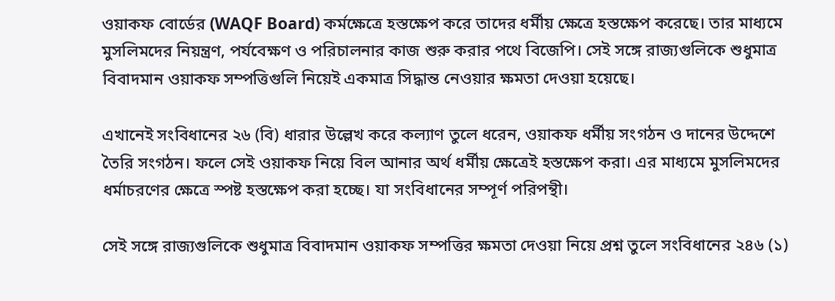ওয়াকফ বোর্ডের (WAQF Board) কর্মক্ষেত্রে হস্তক্ষেপ করে তাদের ধর্মীয় ক্ষেত্রে হস্তক্ষেপ করেছে। তার মাধ্যমে মুসলিমদের নিয়ন্ত্রণ, পর্যবেক্ষণ ও পরিচালনার কাজ শুরু করার পথে বিজেপি। সেই সঙ্গে রাজ্যগুলিকে শুধুমাত্র বিবাদমান ওয়াকফ সম্পত্তিগুলি নিয়েই একমাত্র সিদ্ধান্ত নেওয়ার ক্ষমতা দেওয়া হয়েছে।

এখানেই সংবিধানের ২৬ (বি) ধারার উল্লেখ করে কল্যাণ তুলে ধরেন, ওয়াকফ ধর্মীয় সংগঠন ও দানের উদ্দেশে তৈরি সংগঠন। ফলে সেই ওয়াকফ নিয়ে বিল আনার অর্থ ধর্মীয় ক্ষেত্রেই হস্তক্ষেপ করা। এর মাধ্যমে মুসলিমদের ধর্মাচরণের ক্ষেত্রে স্পষ্ট হস্তক্ষেপ করা হচ্ছে। যা সংবিধানের সম্পূর্ণ পরিপন্থী।

সেই সঙ্গে রাজ্যগুলিকে শুধুমাত্র বিবাদমান ওয়াকফ সম্পত্তির ক্ষমতা দেওয়া নিয়ে প্রশ্ন তুলে সংবিধানের ২৪৬ (১)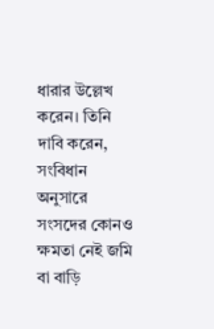ধারার উল্লেখ করেন। তিনি দাবি করেন, সংবিধান অনুসারে সংসদের কোনও ক্ষমতা নেই জমি বা বাড়ি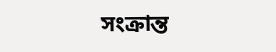সংক্রান্ত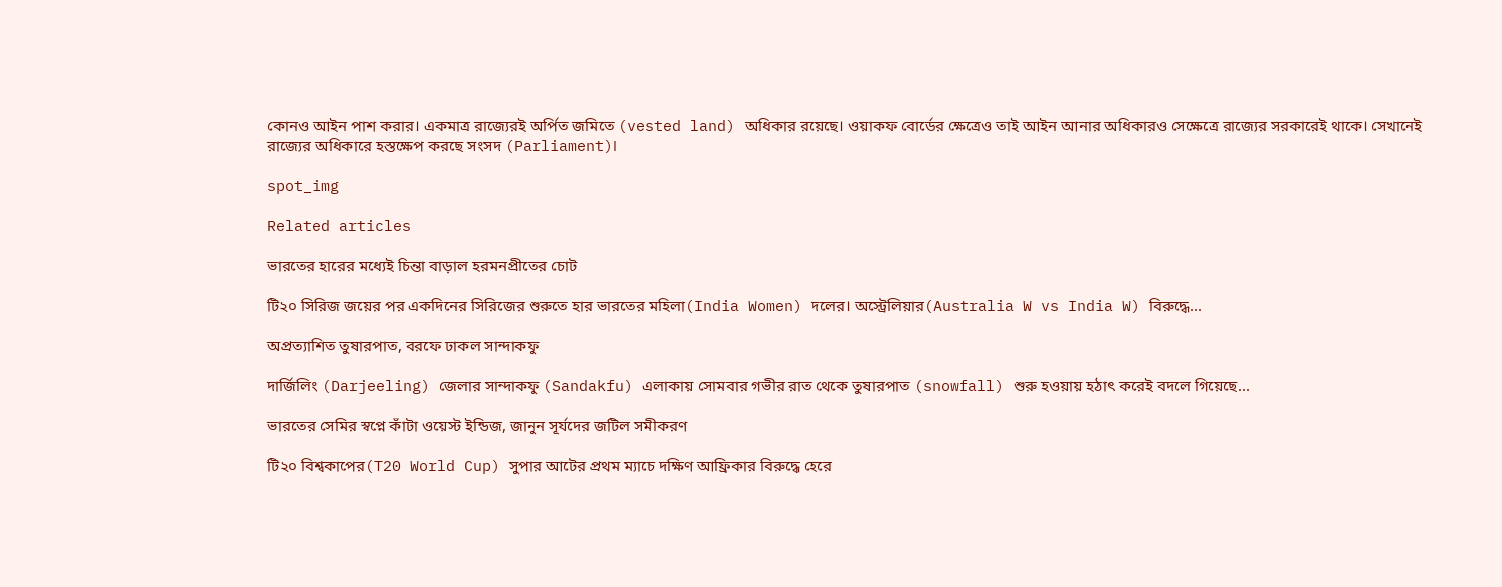কোনও আইন পাশ করার। একমাত্র রাজ্যেরই অর্পিত জমিতে (vested land) অধিকার রয়েছে। ওয়াকফ বোর্ডের ক্ষেত্রেও তাই আইন আনার অধিকারও সেক্ষেত্রে রাজ্যের সরকারেই থাকে। সেখানেই রাজ্যের অধিকারে হস্তক্ষেপ করছে সংসদ (Parliament)।

spot_img

Related articles

ভারতের হারের মধ্যেই চিন্তা বাড়াল হরমনপ্রীতের চোট

টি২০ সিরিজ জয়ের পর একদিনের সিরিজের শুরুতে হার ভারতের মহিলা(India Women) দলের। অস্ট্রেলিয়ার(Australia W vs India W) বিরুদ্ধে...

অপ্রত্যাশিত তুষারপাত, বরফে ঢাকল সান্দাকফু

দার্জিলিং (Darjeeling) জেলার সান্দাকফু (Sandakfu) এলাকায় সোমবার গভীর রাত থেকে তুষারপাত (snowfall) শুরু হওয়ায় হঠাৎ করেই বদলে গিয়েছে...

ভারতের সেমির স্বপ্নে কাঁটা ওয়েস্ট ইন্ডিজ, জানুন সূর্যদের জটিল সমীকরণ

টি২০ বিশ্বকাপের(T20 World Cup) সুপার আটের প্রথম ম্যাচে দক্ষিণ আফ্রিকার বিরুদ্ধে হেরে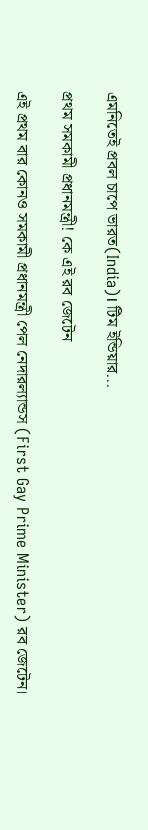এমনিতেই প্রবল চাপে ভারত(India)। টিম ইন্ডিয়ার...

প্রথম সমকামী প্রধানমন্ত্রী! কে এই রব জেটেন

এই প্রথম বার কোনও সমকামী প্রধানমন্ত্রী পেল নেদারল্যান্ডস (First Gay Prime Minister) রব জেটেন।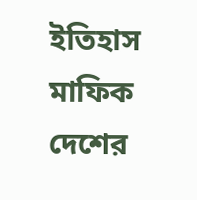ইতিহাস মাফিক দেশের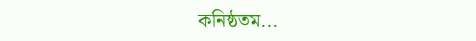কনিষ্ঠতম...